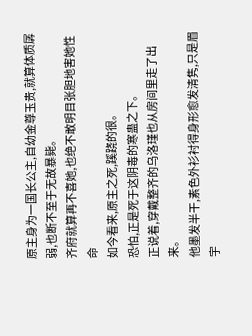原主身为一国长公主,自幼金尊玉贵,就算体质孱弱,也断不至于无故暴毙。
齐府就算再不喜她,也绝不敢明目张胆地害她性命
如今看来,原主之死,蹊跷的很。
恐怕,正是死于这阴毒的寒蛊之下。
正说着,穿戴整齐的乌洛瑾也从房间里走了出来。
他墨发半干,素色外衫衬得身形愈发清隽,只是眉宇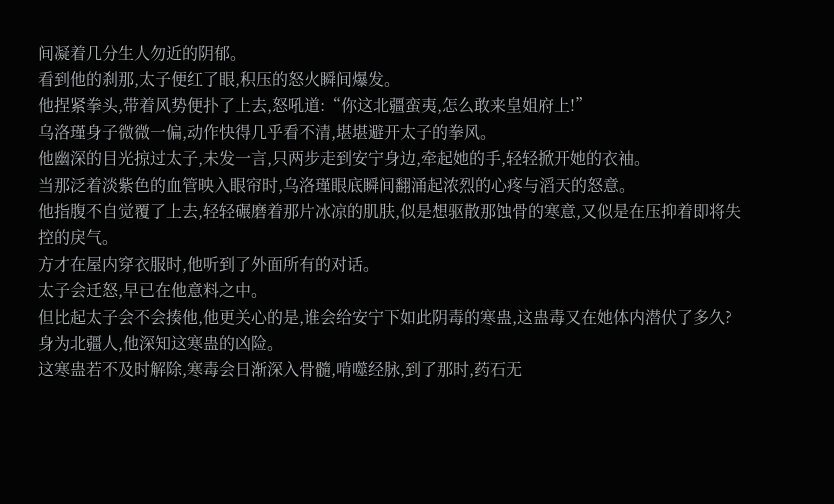间凝着几分生人勿近的阴郁。
看到他的刹那,太子便红了眼,积压的怒火瞬间爆发。
他捏紧拳头,带着风势便扑了上去,怒吼道:“你这北疆蛮夷,怎么敢来皇姐府上!”
乌洛瑾身子微微一偏,动作快得几乎看不清,堪堪避开太子的拳风。
他幽深的目光掠过太子,未发一言,只两步走到安宁身边,牵起她的手,轻轻掀开她的衣袖。
当那泛着淡紫色的血管映入眼帘时,乌洛瑾眼底瞬间翻涌起浓烈的心疼与滔天的怒意。
他指腹不自觉覆了上去,轻轻碾磨着那片冰凉的肌肤,似是想驱散那蚀骨的寒意,又似是在压抑着即将失控的戾气。
方才在屋内穿衣服时,他听到了外面所有的对话。
太子会迁怒,早已在他意料之中。
但比起太子会不会揍他,他更关心的是,谁会给安宁下如此阴毒的寒蛊,这蛊毒又在她体内潜伏了多久?
身为北疆人,他深知这寒蛊的凶险。
这寒蛊若不及时解除,寒毒会日渐深入骨髓,啃噬经脉,到了那时,药石无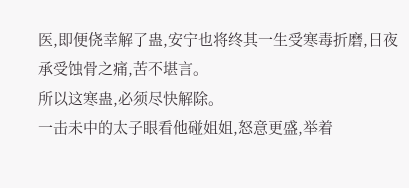医,即便侥幸解了蛊,安宁也将终其一生受寒毒折磨,日夜承受蚀骨之痛,苦不堪言。
所以这寒蛊,必须尽快解除。
一击未中的太子眼看他碰姐姐,怒意更盛,举着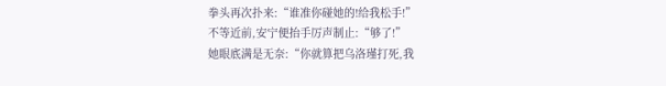拳头再次扑来:“谁准你碰她的!给我松手!”
不等近前,安宁便抬手厉声制止:“够了!”
她眼底满是无奈:“你就算把乌洛瑾打死,我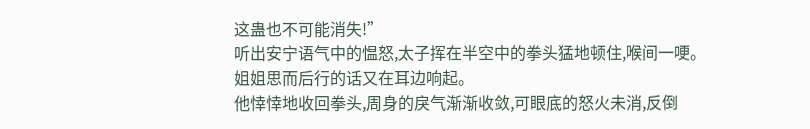这蛊也不可能消失!”
听出安宁语气中的愠怒,太子挥在半空中的拳头猛地顿住,喉间一哽。
姐姐思而后行的话又在耳边响起。
他悻悻地收回拳头,周身的戾气渐渐收敛,可眼底的怒火未消,反倒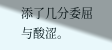添了几分委屈与酸涩。